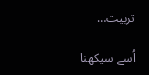تربیت…

اُسے سیکھنا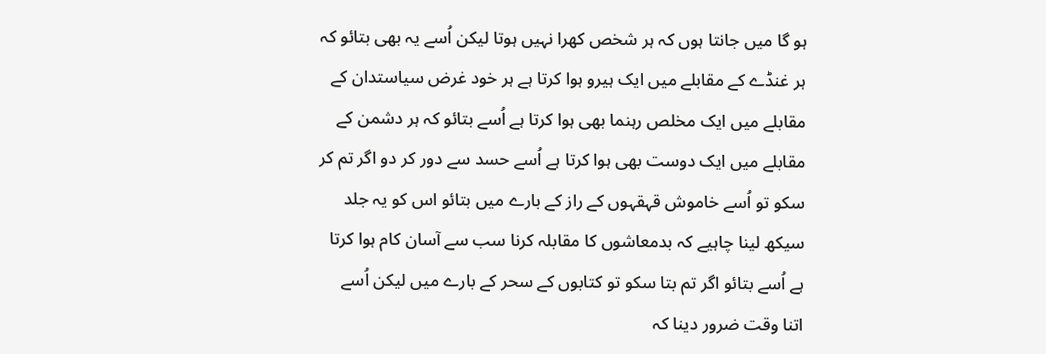ہو گا میں جانتا ہوں کہ ہر شخص کھرا نہیں ہوتا لیکن اُسے یہ بھی بتائو کہ ہر غنڈے کے مقابلے میں ایک ہیرو ہوا کرتا ہے ہر خود غرض سیاستدان کے مقابلے میں ایک مخلص رہنما بھی ہوا کرتا ہے اُسے بتائو کہ ہر دشمن کے مقابلے میں ایک دوست بھی ہوا کرتا ہے اُسے حسد سے دور کر دو اگر تم کر سکو تو اُسے خاموش قہقہوں کے راز کے بارے میں بتائو اس کو یہ جلد سیکھ لینا چاہیے کہ بدمعاشوں کا مقابلہ کرنا سب سے آسان کام ہوا کرتا ہے اُسے بتائو اگر تم بتا سکو تو کتابوں کے سحر کے بارے میں لیکن اُسے اتنا وقت ضرور دینا کہ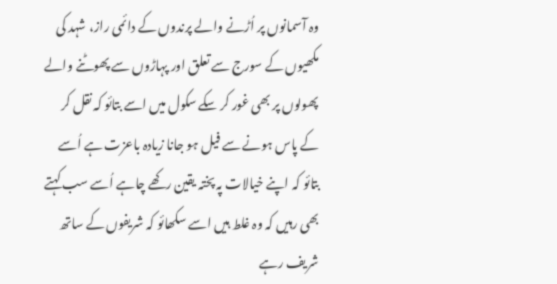وہ آسمانوں پر اُڑنے والے پرندوں کے دائمی راز، شہد کی مکھیوں کے سورج سے تعلق اور پہاڑوں سے پھوٹنے والے پھولوں پر بھی غور کر سکے سکول میں اسے بتائو کہ نقل کر کے پاس ہونے سے فیل ہو جانا زیادہ باعزت ہے اُسے بتائو کہ اپنے خیالات پہ پختہ یقین رکھے چاہے اُسے سب کہتے بھی رہیں کہ وہ غلط ہیں اسے سکھائو کہ شریفوں کے ساتھ شریف رہے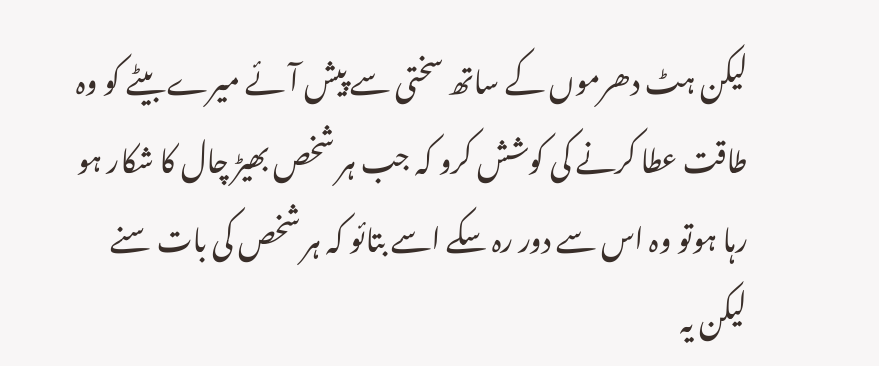لیکن ہٹ دھرموں کے ساتھ سختی سے پیش آئے میرے بیٹے کو وہ طاقت عطا کرنے کی کوشش کرو کہ جب ہر شخص بھیڑ چال کا شکار ہو رہا ہوتو وہ اس سے دور رہ سکے اسے بتائو کہ ہر شخص کی بات سنے لیکن یہ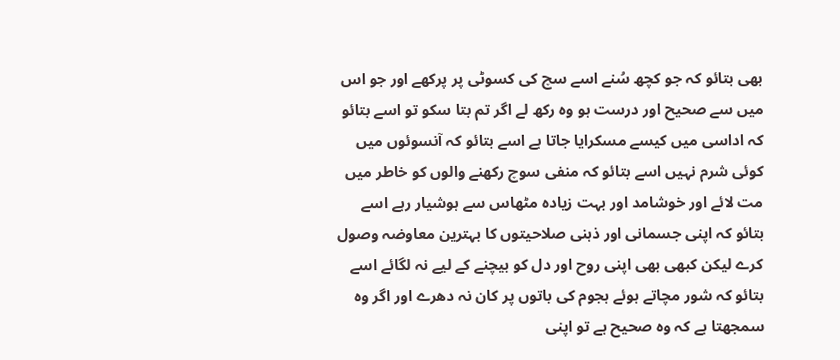بھی بتائو کہ جو کچھ سُنے اسے سچ کی کسوٹی پر پرکھے اور جو اس میں سے صحیح اور درست ہو وہ رکھ لے اگر تم بتا سکو تو اسے بتائو کہ اداسی میں کیسے مسکرایا جاتا ہے اسے بتائو کہ آنسوئوں میں کوئی شرم نہیں اسے بتائو کہ منفی سوچ رکھنے والوں کو خاطر میں مت لائے اور خوشامد اور بہت زیادہ مٹھاس سے ہوشیار رہے اسے بتائو کہ اپنی جسمانی اور ذہنی صلاحیتوں کا بہترین معاوضہ وصول کرے لیکن کبھی بھی اپنی روح اور دل کو بیچنے کے لیے نہ لگائے اسے بتائو کہ شور مچاتے ہوئے ہجوم کی باتوں پر کان نہ دھرے اور اگر وہ سمجھتا ہے کہ وہ صحیح ہے تو اپنی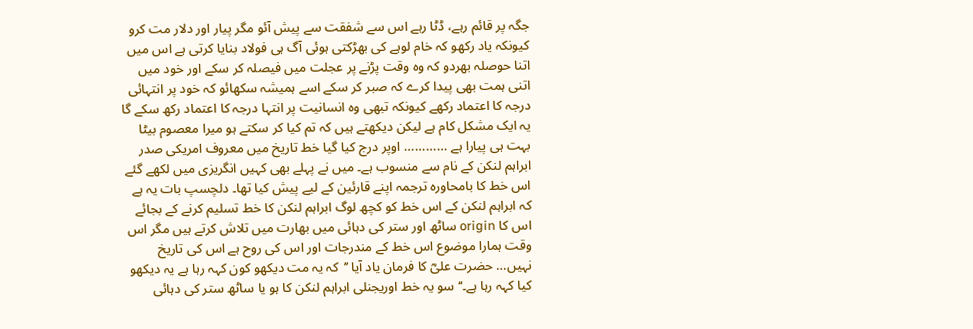جگہ پر قائم رہے، ڈٹا رہے اس سے شفقت سے پیش آئو مگر پیار اور دلار مت کرو کیونکہ یاد رکھو کہ خام لوہے کی بھڑکتی ہوئی آگ ہی فولاد بنایا کرتی ہے اس میں اتنا حوصلہ بھردو کہ وہ وقت پڑنے پر عجلت میں فیصلہ کر سکے اور خود میں اتنی ہمت بھی پیدا کرے کہ صبر کر سکے اسے ہمیشہ سکھائو کہ خود پر انتہائی درجہ کا اعتماد رکھے کیونکہ تبھی وہ انسانیت پر انتہا درجہ کا اعتماد رکھ سکے گا یہ ایک مشکل کام ہے لیکن دیکھتے ہیں کہ تم کیا کر سکتے ہو میرا معصوم بیٹا بہت ہی پیارا ہے ………… اوپر درج کیا گیا خط تاریخ میں معروف امریکی صدر ابراہم لنکن کے نام سے منسوب ہے۔ میں نے پہلے بھی کہیں انگریزی میں لکھے گئے اس خط کا بامحاورہ ترجمہ اپنے قارئین کے لیے پیش کیا تھا۔ دلچسپ بات یہ ہے کہ ابراہم لنکن کے اس خط کو کچھ لوگ ابراہم لنکن کا خط تسلیم کرنے کے بجائے اس کا origin ساٹھ اور ستر کی دہائی میں بھارت میں تلاش کرتے ہیں مگر اس وقت ہمارا موضوع اس خط کے مندرجات اور اس کی روح ہے اس کی تاریخ نہیں… حضرت علیؓ کا فرمان یاد آیا ’’کہ یہ مت دیکھو کون کہہ رہا ہے یہ دیکھو کیا کہہ رہا ہے۔‘‘ سو یہ خط اوریجنلی ابراہم لنکن کا ہو یا ساٹھ ستر کی دہائی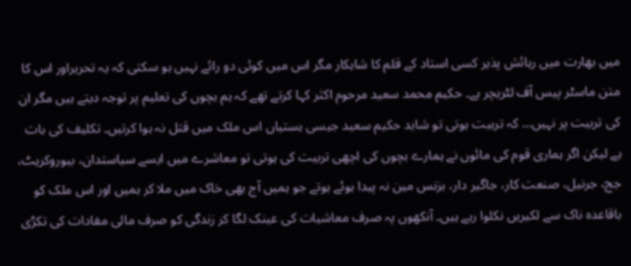میں بھارت میں رہائش پذیر کسی استاد کے قلم کا شاہکار مگر اس میں کوئی دو رائے نہیں ہو سکتی کہ یہ تحریراور اس کا متن ماسٹر پیس آف لٹریچر ہے۔ حکیم محمد سعید مرحوم اکثر کہا کرتے تھے کہ ہم بچوں کی تعلیم پر توجہ دیتے ہیں مگر ان کی تربیت پر نہیں… کہ تربیت ہوتی تو شاید حکیم سعید جیسی ہستیاں اس ملک میں قتل نہ ہوا کرتیں۔ تکلیف کی بات ہے لیکن اگر ہماری قوم کی مائوں نے ہمارے بچوں کی اچھی تربیت کی ہوتی تو معاشرے میں ایسے سیاستدان، بیوروکریٹ، جج، جرنیل، صنعت کار، جاگیر دار، بزنس مین نہ پیدا ہوئے ہوتے جو ہمیں آج بھی خاک میں ملا کر ہمیں اور اس ملک کو باقاعدہ ناک سے لکیریں نکلوا رہے ہیں۔ آنکھوں پہ صرف معاشیات کی عینک لگا کر زندگی کو صرف مالی مفادات کی تکڑی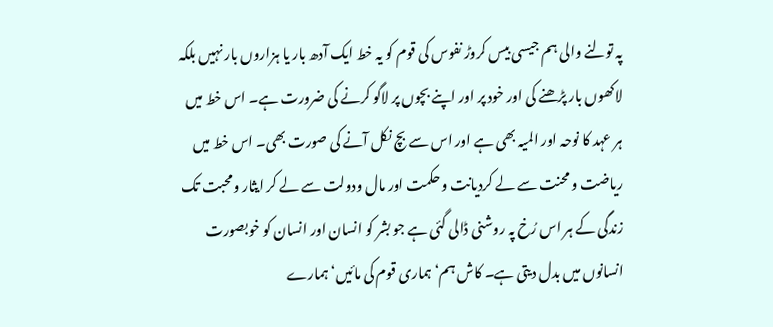پہ تولنے والی ہم جیسی بیس کروڑ نفوس کی قوم کو یہ خط ایک آدھ بار یا ہزاروں بار نہیں بلکہ لاکھوں بار پڑھنے کی اور خود پر اور اپنے بچوں پر لاگو کرنے کی ضرورت ہے۔ اس خط میں ہر عہد کا نوحہ اور المیہ بھی ہے اور اس سے بچ نکل آنے کی صورت بھی۔ اس خط میں ریاضت و محنت سے لے کردیانت و حکمت اور مال ودولت سے لے کر ایثار ومحبت تک زندگی کے ہر اس رُخ پہ روشنی ڈالی گئی ہے جو بشر کو انسان اور انسان کو خوبصورت انسانوں میں بدل دیتی ہے۔ کاش ہم‘ ہماری قوم کی مائیں‘ ہمارے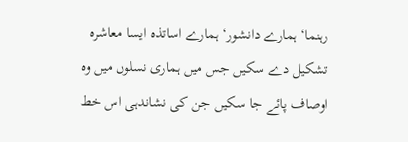رہنما‘ ہمارے دانشور‘ ہمارے اساتذہ ایسا معاشرہ تشکیل دے سکیں جس میں ہماری نسلوں میں وہ اوصاف پائے جا سکیں جن کی نشاندہی اس خط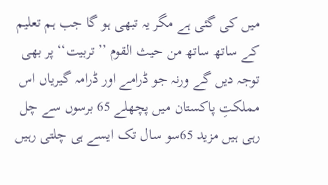میں کی گئی ہے مگر یہ تبھی ہو گا جب ہم تعلیم کے ساتھ ساتھ من حیث القوم ’’تربیت‘‘ پر بھی توجہ دیں گے ورنہ جو ڈرامے اور ڈرامہ گیریاں اس مملکتِ پاکستان میں پچھلے 65 برسوں سے چل رہی ہیں مزید 65سو سال تک ایسے ہی چلتی رہیں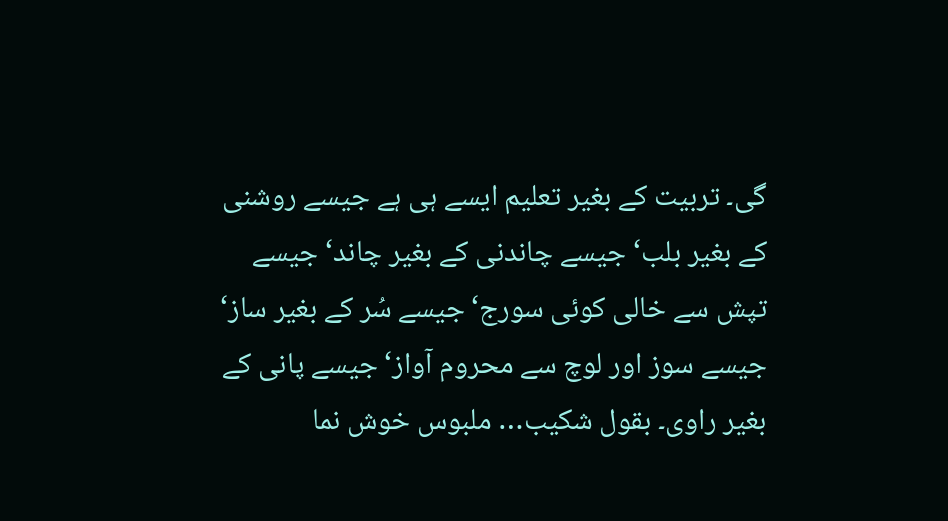گی۔ تربیت کے بغیر تعلیم ایسے ہی ہے جیسے روشنی کے بغیر بلب‘ جیسے چاندنی کے بغیر چاند‘ جیسے تپش سے خالی کوئی سورج‘ جیسے سُر کے بغیر ساز‘ جیسے سوز اور لوچ سے محروم آواز‘ جیسے پانی کے بغیر راوی۔ بقول شکیب… ملبوس خوش نما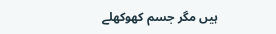ہیں مگر جسم کھوکھلے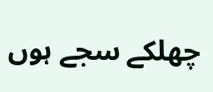چھلکے سجے ہوں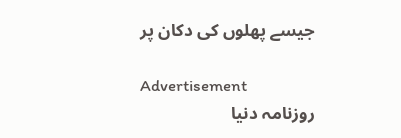جیسے پھلوں کی دکان پر

Advertisement
روزنامہ دنیا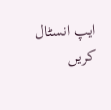ایپ انسٹال کریں